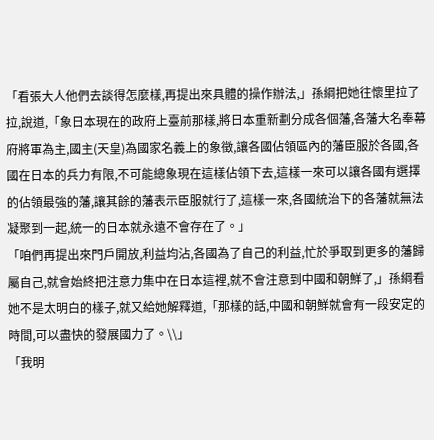「看張大人他們去談得怎麼樣,再提出來具體的操作辦法,」孫綱把她往懷里拉了拉,說道,「象日本現在的政府上臺前那樣,將日本重新劃分成各個藩,各藩大名奉幕府將軍為主,國主(天皇)為國家名義上的象徵,讓各國佔領區內的藩臣服於各國,各國在日本的兵力有限,不可能總象現在這樣佔領下去,這樣一來可以讓各國有選擇的佔領最強的藩,讓其餘的藩表示臣服就行了,這樣一來,各國統治下的各藩就無法凝聚到一起,統一的日本就永遠不會存在了。」
「咱們再提出來門戶開放,利益均沾,各國為了自己的利益,忙於爭取到更多的藩歸屬自己,就會始終把注意力集中在日本這裡,就不會注意到中國和朝鮮了,」孫綱看她不是太明白的樣子,就又給她解釋道,「那樣的話,中國和朝鮮就會有一段安定的時間,可以盡快的發展國力了。\\」
「我明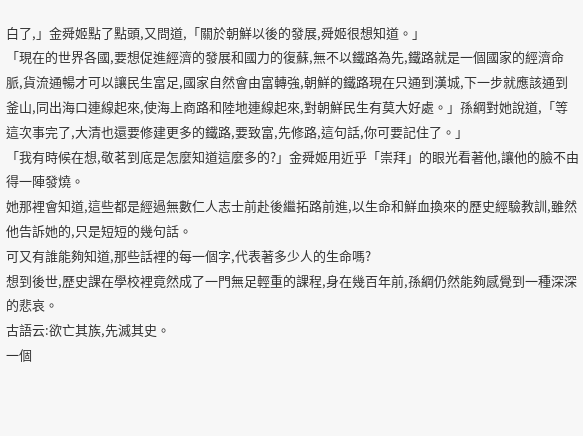白了,」金舜姬點了點頭,又問道,「關於朝鮮以後的發展,舜姬很想知道。」
「現在的世界各國,要想促進經濟的發展和國力的復蘇,無不以鐵路為先,鐵路就是一個國家的經濟命脈,貨流通暢才可以讓民生富足,國家自然會由富轉強,朝鮮的鐵路現在只通到漢城,下一步就應該通到釜山,同出海口連線起來,使海上商路和陸地連線起來,對朝鮮民生有莫大好處。」孫綱對她說道,「等這次事完了,大清也還要修建更多的鐵路,要致富,先修路,這句話,你可要記住了。」
「我有時候在想,敬茗到底是怎麼知道這麼多的?」金舜姬用近乎「崇拜」的眼光看著他,讓他的臉不由得一陣發燒。
她那裡會知道,這些都是經過無數仁人志士前赴後繼拓路前進,以生命和鮮血換來的歷史經驗教訓,雖然他告訴她的,只是短短的幾句話。
可又有誰能夠知道,那些話裡的每一個字,代表著多少人的生命嗎?
想到後世,歷史課在學校裡竟然成了一門無足輕重的課程,身在幾百年前,孫綱仍然能夠感覺到一種深深的悲哀。
古語云:欲亡其族,先滅其史。
一個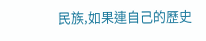民族,如果連自己的歷史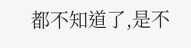都不知道了,是不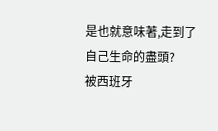是也就意味著,走到了自己生命的盡頭?
被西班牙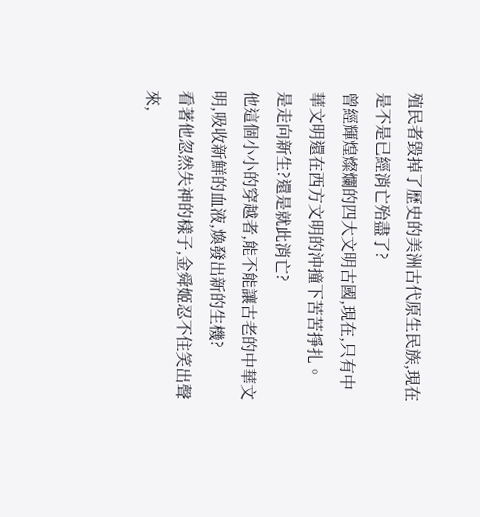殖民者毀掉了歷史的美洲古代原生民族,現在是不是已經消亡殆盡了?
曾經輝煌燦爛的四大文明古國,現在,只有中華文明還在西方文明的沖撞下苦苦掙扎。
是走向新生?還是就此消亡?
他這個小小的穿越者,能不能讓古老的中華文明,吸收新鮮的血液,煥發出新的生機?
看著他忽然失神的樣子,金舜姬忍不住笑出聲來,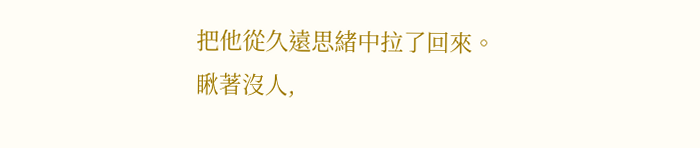把他從久遠思緒中拉了回來。
瞅著沒人,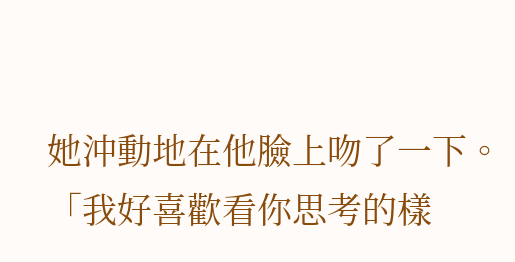她沖動地在他臉上吻了一下。
「我好喜歡看你思考的樣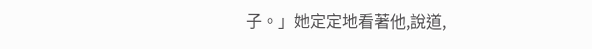子。」她定定地看著他,說道,